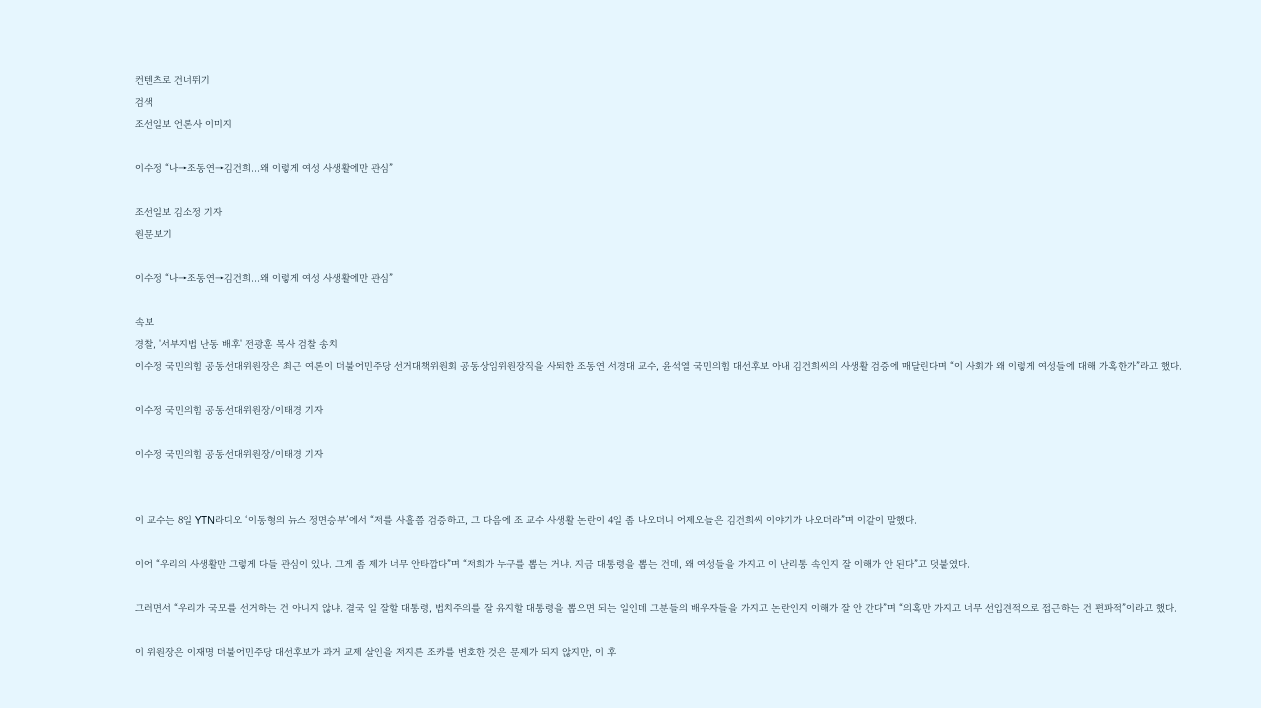컨텐츠로 건너뛰기
검색
조선일보 언론사 이미지

이수정 “나→조동연→김건희…왜 이렇게 여성 사생활에만 관심”

조선일보 김소정 기자
원문보기

이수정 “나→조동연→김건희…왜 이렇게 여성 사생활에만 관심”

속보
경찰, '서부지법 난동 배후' 전광훈 목사 검찰 송치
이수정 국민의힘 공동선대위원장은 최근 여론이 더불어민주당 선거대책위원회 공동상임위원장직을 사퇴한 조동연 서경대 교수, 윤석열 국민의힘 대선후보 아내 김건희씨의 사생활 검증에 매달린다며 “이 사회가 왜 이렇게 여성들에 대해 가혹한가”라고 했다.

이수정 국민의힘 공동선대위원장/이태경 기자

이수정 국민의힘 공동선대위원장/이태경 기자


이 교수는 8일 YTN라디오 ‘이동형의 뉴스 정면승부’에서 “저를 사흘쯤 검증하고, 그 다음에 조 교수 사생활 논란이 4일 좀 나오더니 어제오늘은 김건희씨 이야기가 나오더라”며 이같이 말했다.

이어 “우리의 사생활만 그렇게 다들 관심이 있나. 그게 좀 제가 너무 안타깝다”며 “저희가 누구를 뽑는 거냐. 지금 대통령을 뽑는 건데, 왜 여성들을 가지고 이 난리통 속인지 잘 이해가 안 된다”고 덧붙였다.

그러면서 “우리가 국모를 선거하는 건 아니지 않냐. 결국 일 잘할 대통령, 법치주의를 잘 유지할 대통령을 뽑으면 되는 일인데 그분들의 배우자들을 가지고 논란인지 이해가 잘 안 간다”며 “의혹만 가지고 너무 선입견적으로 접근하는 건 편파적”이라고 했다.

이 위원장은 이재명 더불어민주당 대선후보가 과거 교제 살인을 저지른 조카를 변호한 것은 문제가 되지 않지만, 이 후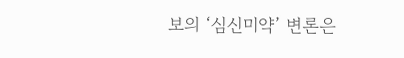보의 ‘심신미약’ 변론은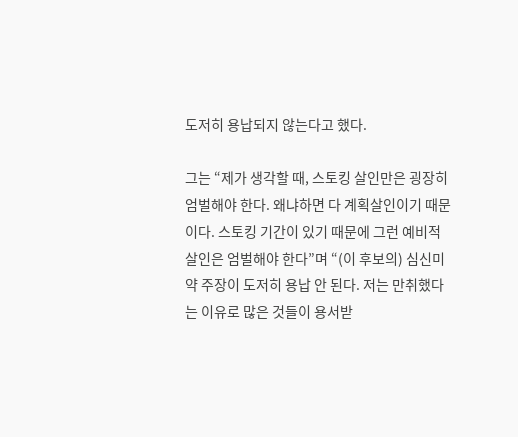도저히 용납되지 않는다고 했다.

그는 “제가 생각할 때, 스토킹 살인만은 굉장히 엄벌해야 한다. 왜냐하면 다 계획살인이기 때문이다. 스토킹 기간이 있기 때문에 그런 예비적 살인은 엄벌해야 한다”며 “(이 후보의) 심신미약 주장이 도저히 용납 안 된다. 저는 만취했다는 이유로 많은 것들이 용서받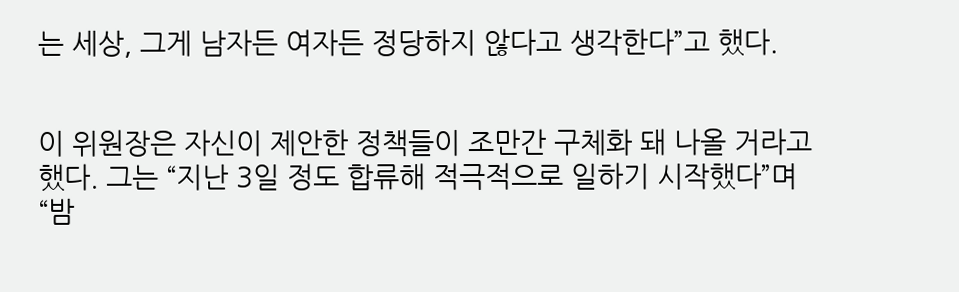는 세상, 그게 남자든 여자든 정당하지 않다고 생각한다”고 했다.


이 위원장은 자신이 제안한 정책들이 조만간 구체화 돼 나올 거라고 했다. 그는 “지난 3일 정도 합류해 적극적으로 일하기 시작했다”며 “밤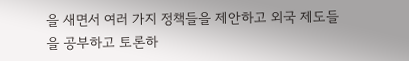을 새면서 여러 가지 정책들을 제안하고 외국 제도들을 공부하고 토론하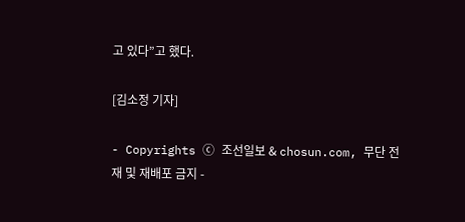고 있다”고 했다.

[김소정 기자]

- Copyrights ⓒ 조선일보 & chosun.com, 무단 전재 및 재배포 금지 -